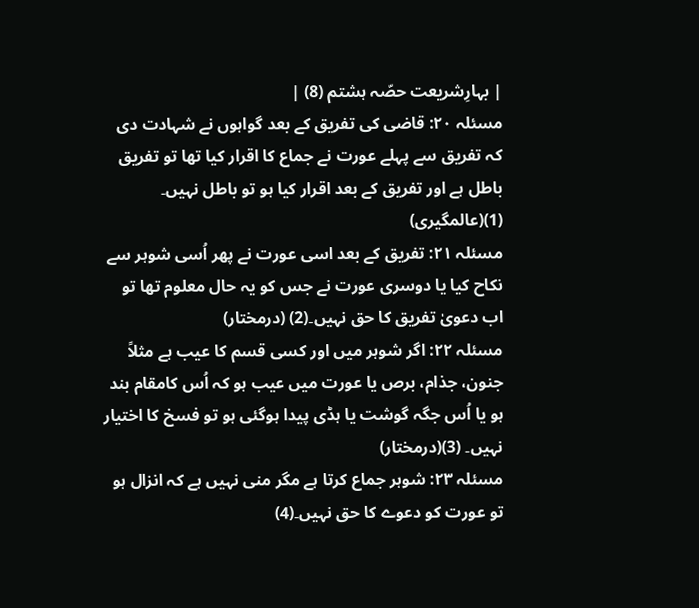| بہارِشریعت حصّہ ہشتم (8) |
مسئلہ ۲۰: قاضی کی تفریق کے بعد گواہوں نے شہادت دی کہ تفریق سے پہلے عورت نے جماع کا اقرار کیا تھا تو تفریق باطل ہے اور تفریق کے بعد اقرار کیا ہو تو باطل نہیں۔ (1)(عالمگيری)
مسئلہ ۲۱: تفریق کے بعد اسی عورت نے پھر اُسی شوہر سے نکاح کیا یا دوسری عورت نے جس کو یہ حال معلوم تھا تو اب دعویٰ تفریق کا حق نہیں۔(2) (درمختار)
مسئلہ ۲۲: اگر شوہر میں اور کسی قسم کا عیب ہے مثلاً جنون، جذام، برص یا عورت میں عیب ہو کہ اُس کامقام بند ہو یا اُس جگہ گوشت یا ہڈی پیدا ہوگئی ہو تو فسخ کا اختیار نہیں۔ (3)(درمختار)
مسئلہ ۲۳: شوہر جماع کرتا ہے مگر منی نہیں ہے کہ انزال ہو تو عورت کو دعوے کا حق نہیں۔(4)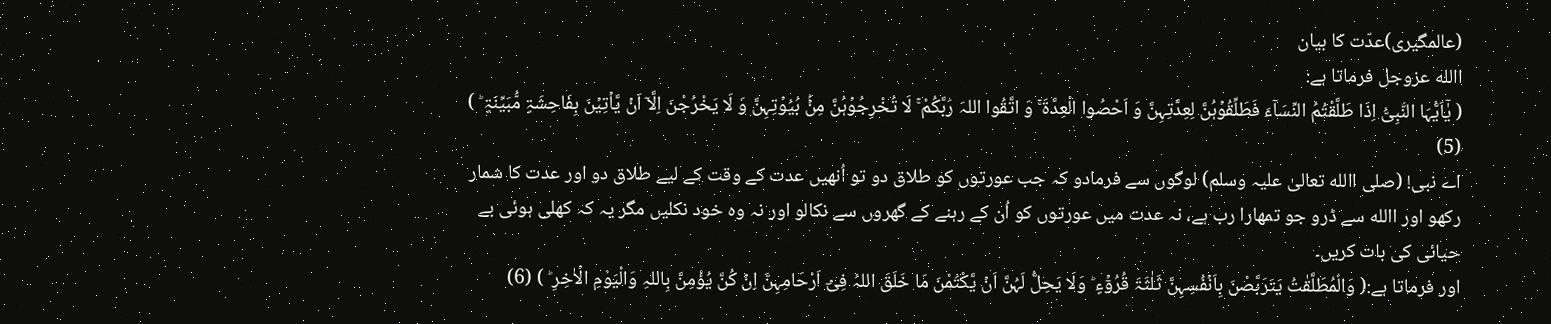(عالمگيری)عدّت کا بیان
االله عزوجل فرماتا ہے:
( یٰۤاَیُّہَا النَّبِیُّ اِذَا طَلَّقْتُمُ النِّسَآءَ فَطَلِّقُوۡہُنَّ لِعِدَّتِہِنَّ وَ اَحْصُوا الْعِدَّۃَ ۚ وَ اتَّقُوا اللہَ رَبَّکُمْ ۚ لَا تُخْرِجُوۡہُنَّ مِنۡۢ بُیُوۡتِہِنَّ وَ لَا یَخْرُجْنَ اِلَّاۤ اَنۡ یَّاۡتِیۡنَ بِفَاحِشَۃٍ مُّبَیِّنَۃٍ ؕ ) (5)
اے نبی! (صلی االله تعالیٰ علیہ وسلم) لوگوں سے فرمادو کہ جب عورتوں کو طلاق دو تو اُنھیں عدت کے وقت کے ليے طلاق دو اور عدت کا شمار رکھو اور االله سے ڈرو جو تمھارا رب ہے، نہ عدت میں عورتوں کو اُن کے رہنے کے گھروں سے نکالو اور نہ وہ خود نکلیں مگر یہ کہ کھلی ہوئی بے حیائی کی بات کریں۔
اور فرماتا ہے:( وَالْمُطَلَّقٰتُ یَتَرَبَّصْنَ بِاَنۡفُسِہِنَّ ثَلٰثَۃَ قُرُوۡٓءٍ ؕ وَلَا یَحِلُّ لَہُنَّ اَنۡ یَّکْتُمْنَ مَا خَلَقَ اللہُ فِیۡٓ اَرْحَامِہِنَّ اِنۡ کُنَّ یُؤْمِنَّ بِاللہِ وَالْیَوْمِ الۡاٰخِرِ ؕ ) (6)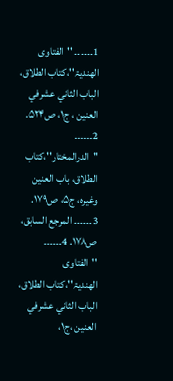1۔۔۔۔۔۔ ''الفتاوی الھنديۃ''،کتاب الطلاق، الباب الثاني عشرفي العنین ، ج۱، ص۵۲۴. 2۔۔۔۔۔۔ ''الدرالمختار''،کتاب الطلاق، باب العنین وغیرہ، ج۵، ص۱۷۹. 3۔۔۔۔۔۔ المرجع السابق، ص۱۷۸. 4۔۔۔۔۔۔ ''الفتاوی الھنديۃ''،کتاب الطلاق، الباب الثاني عشرفي العنین ،ج۱،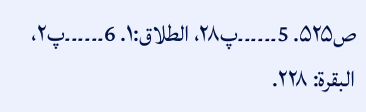ص۵۲۵. 5۔۔۔۔۔۔پ۲۸، الطلاق:۱. 6۔۔۔۔۔۔پ۲، البقرۃ: ۲۲۸.